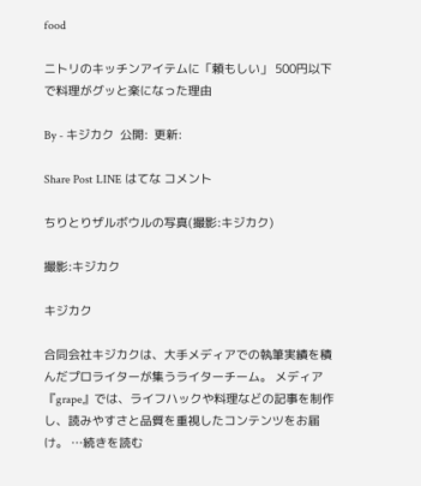food

ニトリのキッチンアイテムに「頼もしい」 500円以下で料理がグッと楽になった理由

By - キジカク  公開:  更新:

Share Post LINE はてな コメント

ちりとりザルボウルの写真(撮影:キジカク)

撮影:キジカク

キジカク

合同会社キジカクは、大手メディアでの執筆実績を積んだプロライターが集うライターチーム。 メディア『grape』では、ライフハックや料理などの記事を制作し、読みやすさと品質を重視したコンテンツをお届け。 …続きを読む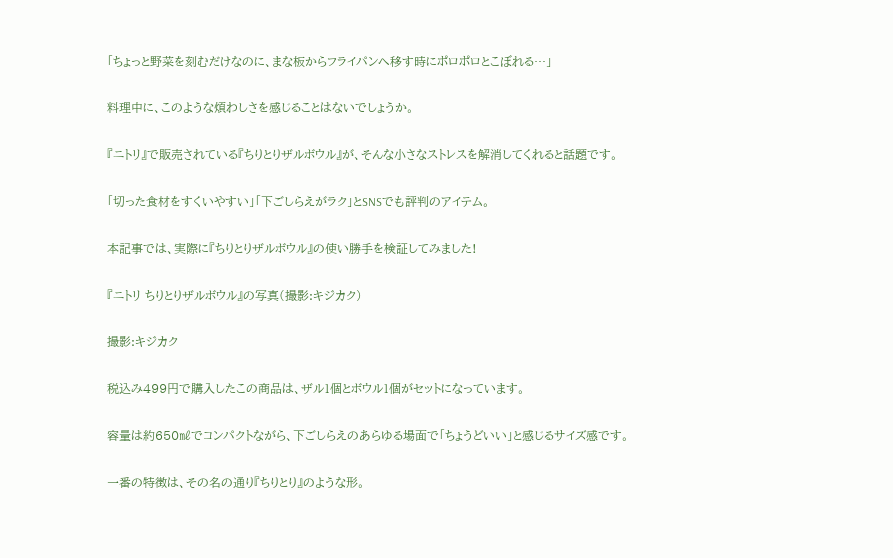「ちょっと野菜を刻むだけなのに、まな板からフライパンへ移す時にポロポロとこぼれる…」

料理中に、このような煩わしさを感じることはないでしょうか。

『ニトリ』で販売されている『ちりとりザルボウル』が、そんな小さなストレスを解消してくれると話題です。

「切った食材をすくいやすい」「下ごしらえがラク」とSNSでも評判のアイテム。

本記事では、実際に『ちりとりザルボウル』の使い勝手を検証してみました!

『ニトリ ちりとりザルボウル』の写真(撮影:キジカク)

撮影:キジカク

税込み499円で購入したこの商品は、ザル1個とボウル1個がセットになっています。

容量は約650㎖でコンパクトながら、下ごしらえのあらゆる場面で「ちょうどいい」と感じるサイズ感です。

一番の特徴は、その名の通り『ちりとり』のような形。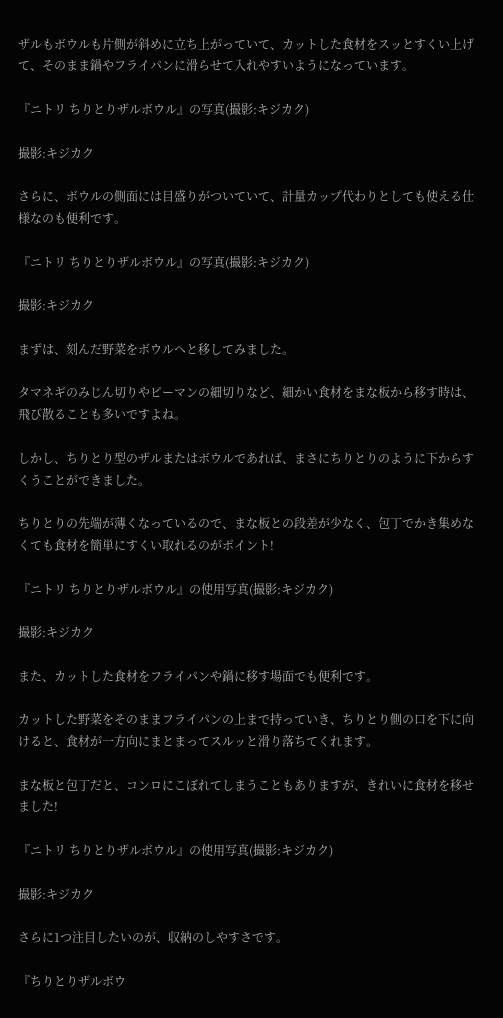ザルもボウルも片側が斜めに立ち上がっていて、カットした食材をスッとすくい上げて、そのまま鍋やフライパンに滑らせて入れやすいようになっています。

『ニトリ ちりとりザルボウル』の写真(撮影:キジカク)

撮影:キジカク

さらに、ボウルの側面には目盛りがついていて、計量カップ代わりとしても使える仕様なのも便利です。

『ニトリ ちりとりザルボウル』の写真(撮影:キジカク)

撮影:キジカク

まずは、刻んだ野菜をボウルへと移してみました。

タマネギのみじん切りやピーマンの細切りなど、細かい食材をまな板から移す時は、飛び散ることも多いですよね。

しかし、ちりとり型のザルまたはボウルであれば、まさにちりとりのように下からすくうことができました。

ちりとりの先端が薄くなっているので、まな板との段差が少なく、包丁でかき集めなくても食材を簡単にすくい取れるのがポイント!

『ニトリ ちりとりザルボウル』の使用写真(撮影:キジカク)

撮影:キジカク

また、カットした食材をフライパンや鍋に移す場面でも便利です。

カットした野菜をそのままフライパンの上まで持っていき、ちりとり側の口を下に向けると、食材が一方向にまとまってスルッと滑り落ちてくれます。

まな板と包丁だと、コンロにこぼれてしまうこともありますが、きれいに食材を移せました!

『ニトリ ちりとりザルボウル』の使用写真(撮影:キジカク)

撮影:キジカク

さらに1つ注目したいのが、収納のしやすさです。

『ちりとりザルボウ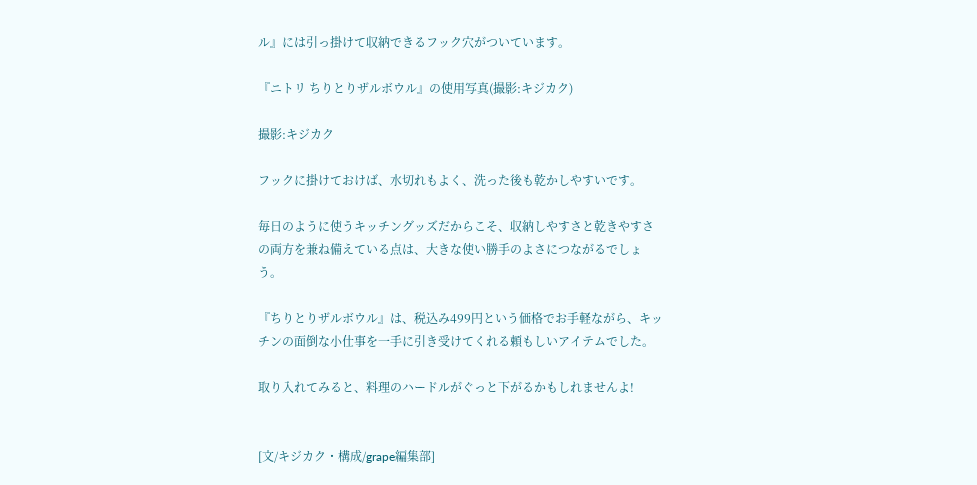ル』には引っ掛けて収納できるフック穴がついています。

『ニトリ ちりとりザルボウル』の使用写真(撮影:キジカク)

撮影:キジカク

フックに掛けておけば、水切れもよく、洗った後も乾かしやすいです。

毎日のように使うキッチングッズだからこそ、収納しやすさと乾きやすさの両方を兼ね備えている点は、大きな使い勝手のよさにつながるでしょう。

『ちりとりザルボウル』は、税込み499円という価格でお手軽ながら、キッチンの面倒な小仕事を一手に引き受けてくれる頼もしいアイテムでした。

取り入れてみると、料理のハードルがぐっと下がるかもしれませんよ!


[文/キジカク・構成/grape編集部]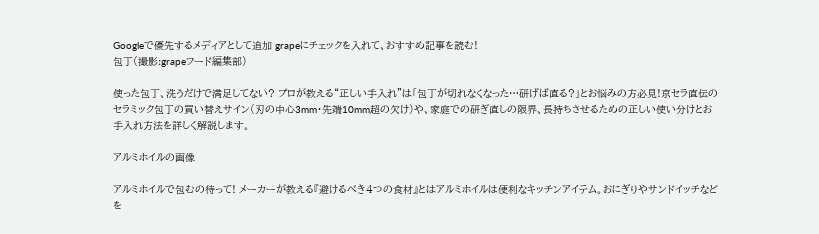Googleで優先するメディアとして追加 grapeにチェックを入れて、おすすめ記事を読む!
包丁(撮影:grapeフード編集部)

使った包丁、洗うだけで満足してない? プロが教える“正しい手入れ”は「包丁が切れなくなった…研げば直る?」とお悩みの方必見!京セラ直伝のセラミック包丁の買い替えサイン(刃の中心3mm・先端10mm超の欠け)や、家庭での研ぎ直しの限界、長持ちさせるための正しい使い分けとお手入れ方法を詳しく解説します。

アルミホイルの画像

アルミホイルで包むの待って! メーカーが教える『避けるべき4つの食材』とはアルミホイルは便利なキッチンアイテム。おにぎりやサンドイッチなどを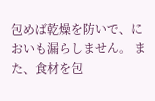包めば乾燥を防いで、においも漏らしません。 また、食材を包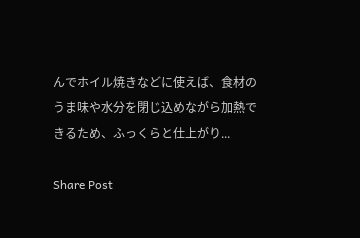んでホイル焼きなどに使えば、食材のうま味や水分を閉じ込めながら加熱できるため、ふっくらと仕上がり...

Share Post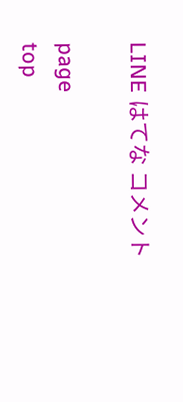LINE はてな コメント

page
top